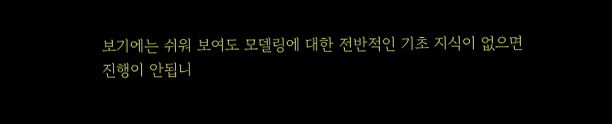보기에는 쉬워 보여도 모델링에 대한 전반적인 기초 지식이 없으면
진행이 안됩니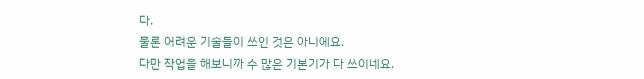다.
물론 어려운 기술들이 쓰인 것은 아니에요.
다만 작업을 해보니까 수 많은 기본기가 다 쓰이네요.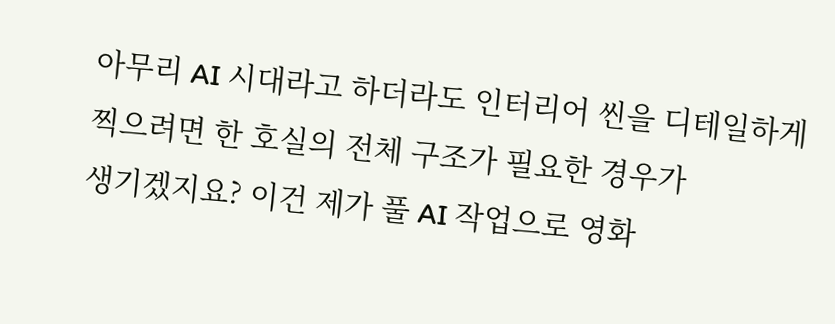아무리 AI 시대라고 하더라도 인터리어 씬을 디테일하게 찍으려면 한 호실의 전체 구조가 필요한 경우가
생기겠지요? 이건 제가 풀 AI 작업으로 영화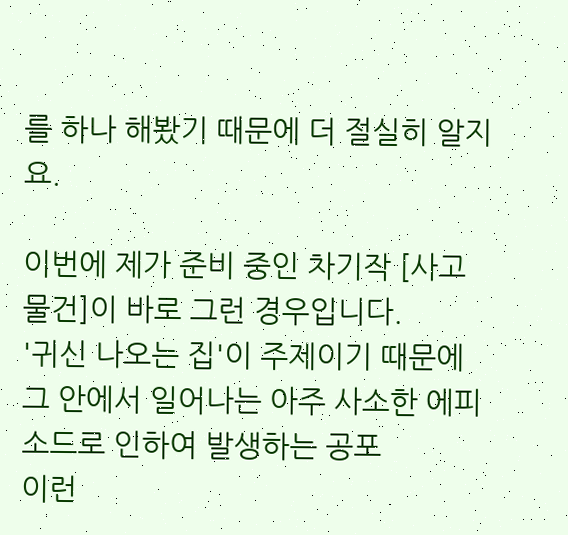를 하나 해봤기 때문에 더 절실히 알지요.

이번에 제가 준비 중인 차기작 [사고 물건]이 바로 그런 경우입니다.
'귀신 나오는 집'이 주제이기 때문에 그 안에서 일어나는 아주 사소한 에피소드로 인하여 발생하는 공포
이런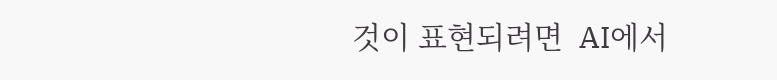것이 표현되려면  AI에서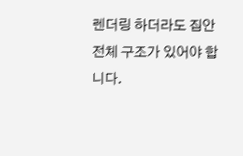렌더링 하더라도 집안 전체 구조가 있어야 합니다.